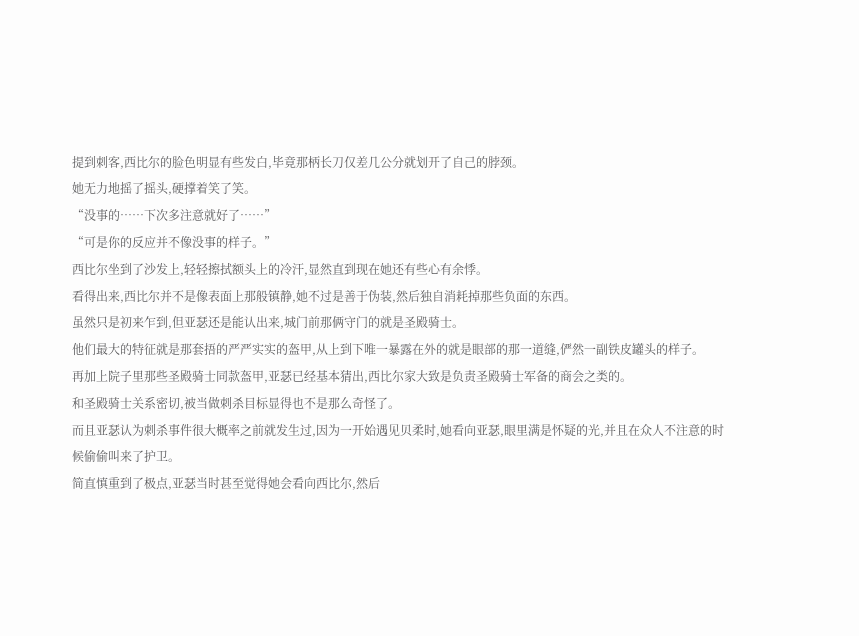提到刺客,西比尔的脸色明显有些发白,毕竟那柄长刀仅差几公分就划开了自己的脖颈。
她无力地摇了摇头,硬撑着笑了笑。
“没事的……下次多注意就好了……”
“可是你的反应并不像没事的样子。”
西比尔坐到了沙发上,轻轻擦拭额头上的冷汗,显然直到现在她还有些心有余悸。
看得出来,西比尔并不是像表面上那般镇静,她不过是善于伪装,然后独自消耗掉那些负面的东西。
虽然只是初来乍到,但亚瑟还是能认出来,城门前那俩守门的就是圣殿骑士。
他们最大的特征就是那套捂的严严实实的盔甲,从上到下唯一暴露在外的就是眼部的那一道缝,俨然一副铁皮罐头的样子。
再加上院子里那些圣殿骑士同款盔甲,亚瑟已经基本猜出,西比尔家大致是负责圣殿骑士军备的商会之类的。
和圣殿骑士关系密切,被当做刺杀目标显得也不是那么奇怪了。
而且亚瑟认为刺杀事件很大概率之前就发生过,因为一开始遇见贝柔时,她看向亚瑟,眼里满是怀疑的光,并且在众人不注意的时候偷偷叫来了护卫。
简直慎重到了极点,亚瑟当时甚至觉得她会看向西比尔,然后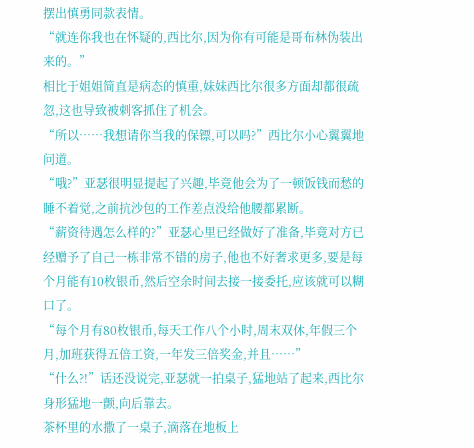摆出慎勇同款表情。
“就连你我也在怀疑的,西比尔,因为你有可能是哥布林伪装出来的。”
相比于姐姐简直是病态的慎重,妹妹西比尔很多方面却都很疏忽,这也导致被刺客抓住了机会。
“所以……我想请你当我的保镖,可以吗?”西比尔小心翼翼地问道。
“哦?”亚瑟很明显提起了兴趣,毕竟他会为了一顿饭钱而愁的睡不着觉,之前抗沙包的工作差点没给他腰都累断。
“薪资待遇怎么样的?”亚瑟心里已经做好了准备,毕竟对方已经赠予了自己一栋非常不错的房子,他也不好奢求更多,要是每个月能有10枚银币,然后空余时间去接一接委托,应该就可以糊口了。
“每个月有80枚银币,每天工作八个小时,周末双休,年假三个月,加班获得五倍工资,一年发三倍奖金,并且……”
“什么?!”话还没说完,亚瑟就一拍桌子,猛地站了起来,西比尔身形猛地一颤,向后靠去。
茶杯里的水撒了一桌子,滴落在地板上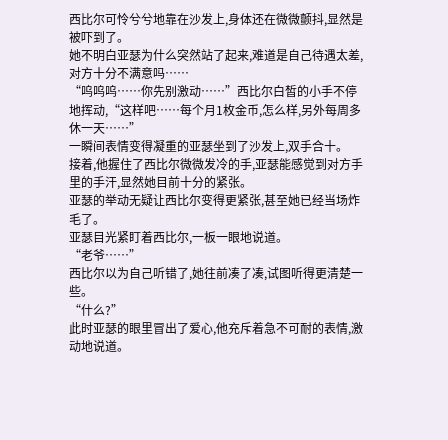西比尔可怜兮兮地靠在沙发上,身体还在微微颤抖,显然是被吓到了。
她不明白亚瑟为什么突然站了起来,难道是自己待遇太差,对方十分不满意吗……
“呜呜呜……你先别激动……”西比尔白皙的小手不停地挥动,“这样吧……每个月1枚金币,怎么样,另外每周多休一天……”
一瞬间表情变得凝重的亚瑟坐到了沙发上,双手合十。
接着,他握住了西比尔微微发冷的手,亚瑟能感觉到对方手里的手汗,显然她目前十分的紧张。
亚瑟的举动无疑让西比尔变得更紧张,甚至她已经当场炸毛了。
亚瑟目光紧盯着西比尔,一板一眼地说道。
“老爷……”
西比尔以为自己听错了,她往前凑了凑,试图听得更清楚一些。
“什么?”
此时亚瑟的眼里冒出了爱心,他充斥着急不可耐的表情,激动地说道。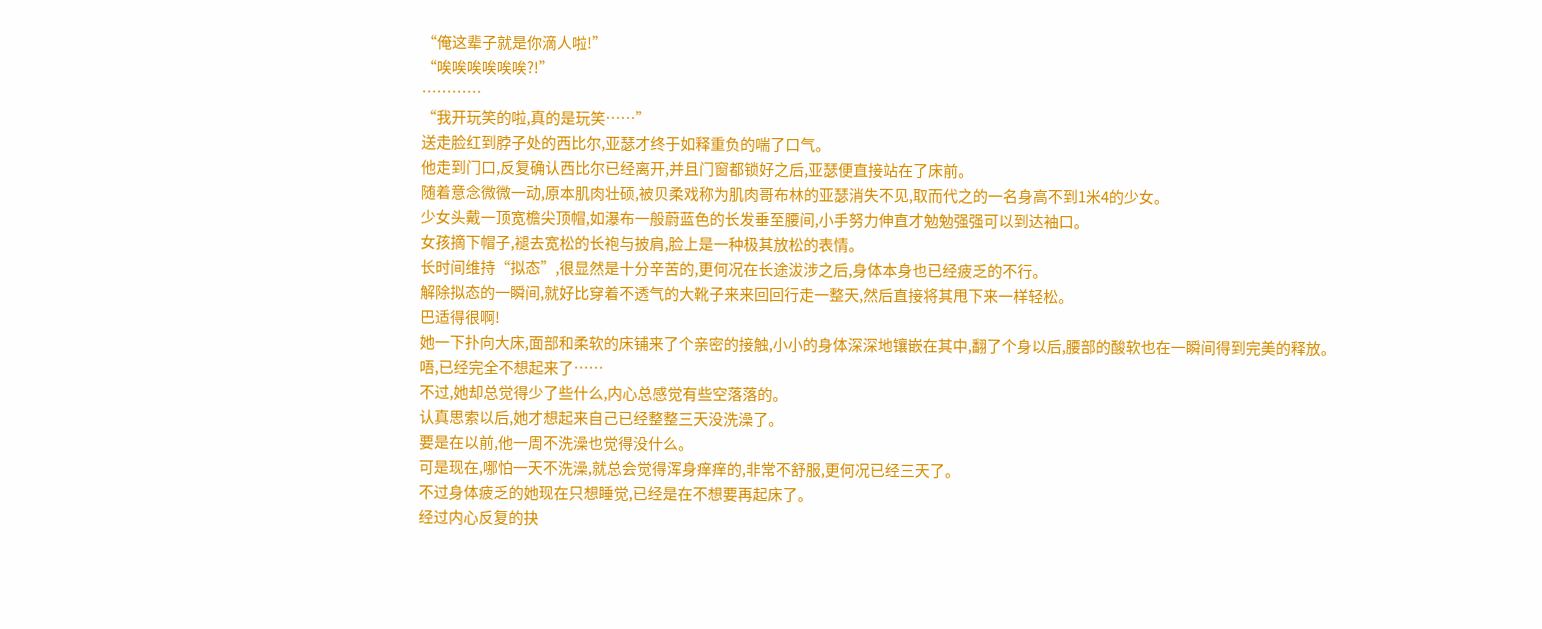“俺这辈子就是你滴人啦!”
“唉唉唉唉唉唉?!”
…………
“我开玩笑的啦,真的是玩笑……”
送走脸红到脖子处的西比尔,亚瑟才终于如释重负的喘了口气。
他走到门口,反复确认西比尔已经离开,并且门窗都锁好之后,亚瑟便直接站在了床前。
随着意念微微一动,原本肌肉壮硕,被贝柔戏称为肌肉哥布林的亚瑟消失不见,取而代之的一名身高不到1米4的少女。
少女头戴一顶宽檐尖顶帽,如瀑布一般蔚蓝色的长发垂至腰间,小手努力伸直才勉勉强强可以到达袖口。
女孩摘下帽子,褪去宽松的长袍与披肩,脸上是一种极其放松的表情。
长时间维持“拟态”,很显然是十分辛苦的,更何况在长途沷涉之后,身体本身也已经疲乏的不行。
解除拟态的一瞬间,就好比穿着不透气的大靴子来来回回行走一整天,然后直接将其甩下来一样轻松。
巴适得很啊!
她一下扑向大床,面部和柔软的床铺来了个亲密的接触,小小的身体深深地镶嵌在其中,翻了个身以后,腰部的酸软也在一瞬间得到完美的释放。
唔,已经完全不想起来了……
不过,她却总觉得少了些什么,内心总感觉有些空落落的。
认真思索以后,她才想起来自己已经整整三天没洗澡了。
要是在以前,他一周不洗澡也觉得没什么。
可是现在,哪怕一天不洗澡,就总会觉得浑身痒痒的,非常不舒服,更何况已经三天了。
不过身体疲乏的她现在只想睡觉,已经是在不想要再起床了。
经过内心反复的抉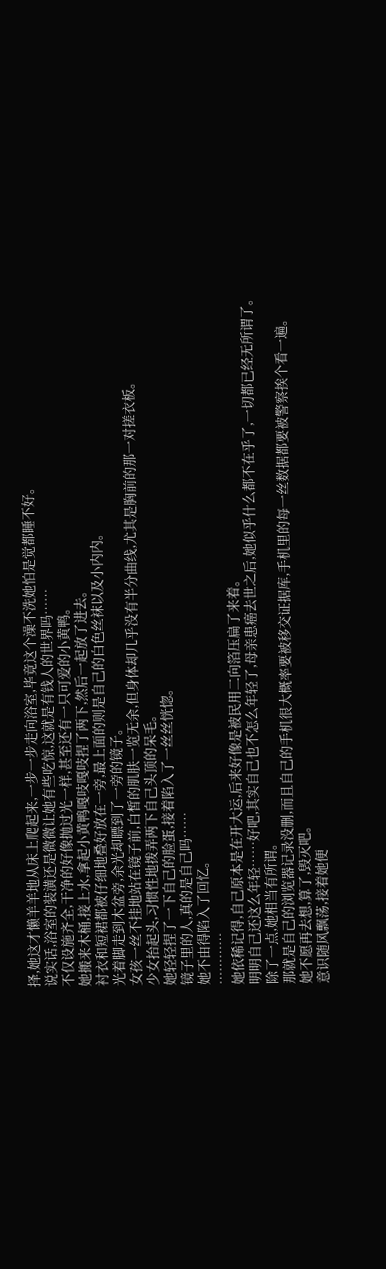择,她这才懒羊羊地从床上爬起来,一步一步走向浴室,毕竟这个澡不洗她怕是觉都睡不好。
说实话,浴室的装潢还是微微让她有些吃惊,这就是有钱人的世界吗……
不仅设施齐全,干净的好像抛过光一样,甚至还有一只可爱的小黄鸭。
她搬来木桶,接上水,拿起小黄鸭嘎吱嘎吱捏了两下,然后一起放了进去。
衬衣和短裙都被仔细地叠好放在一旁,最上面的则是自己的白色丝袜以及小内内。
光着脚走到木盆旁,余光却瞟到了一旁的镜子。
女孩一丝不挂地站在镜子前,白皙的肌肤一览无余,但身体却几乎没有半分曲线,尤其是胸前的那一对搓衣板。
少女抬起头,习惯性地拨弄两下自己头顶的呆毛。
她轻轻捏了一下自己的脸蛋,接着陷入了一丝丝恍惚。
镜子里的人,真的是自己吗……
她不由得陷入了回忆。
…………
她依稀记得,自己原本是在开大运,后来好像是被民用二向箔压扁了来着。
明明自己还这么年轻……好吧,其实自己也不怎么年轻了,母亲患癌去世之后,她似乎什么都不在乎了,一切都已经无所谓了。
除了一点,她相当有所谓。
那就是自己的浏览器记录没删,而且自己的手机很大概率要被移交证据库,手机里的每一丝数据都要被警察挨个看一遍。
她不愿再去想,算了,毁灭吧。
意识随风飘荡,接着她便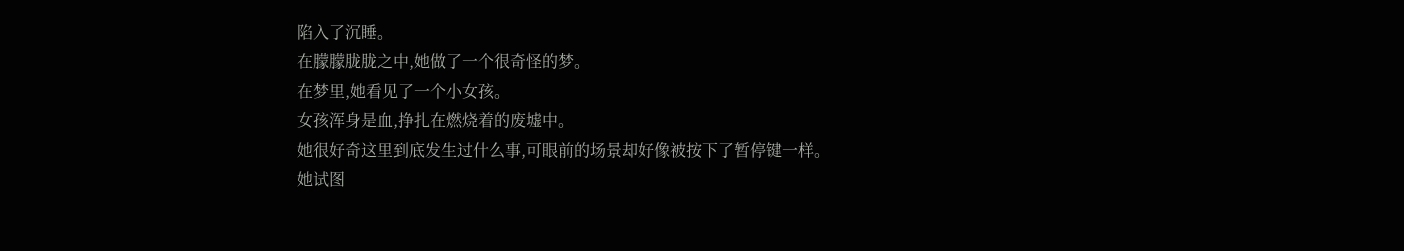陷入了沉睡。
在朦朦胧胧之中,她做了一个很奇怪的梦。
在梦里,她看见了一个小女孩。
女孩浑身是血,挣扎在燃烧着的废墟中。
她很好奇这里到底发生过什么事,可眼前的场景却好像被按下了暂停键一样。
她试图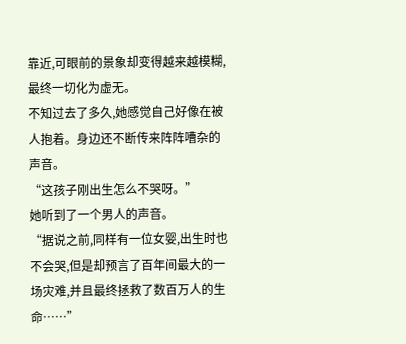靠近,可眼前的景象却变得越来越模糊,最终一切化为虚无。
不知过去了多久,她感觉自己好像在被人抱着。身边还不断传来阵阵嘈杂的声音。
“这孩子刚出生怎么不哭呀。”
她听到了一个男人的声音。
“据说之前,同样有一位女婴,出生时也不会哭,但是却预言了百年间最大的一场灾难,并且最终拯救了数百万人的生命……”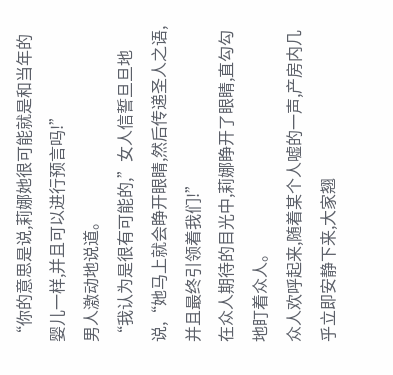“你的意思是说,莉娜她很可能就是和当年的婴儿一样,并且可以进行预言吗!”
男人激动地说道。
“我认为是很有可能的,”女人信誓旦旦地说,“她马上就会睁开眼睛,然后传递圣人之语,并且最终引领着我们!”
在众人期待的目光中,莉娜睁开了眼睛,直勾勾地盯着众人。
众人欢呼起来,随着某个人嘘的一声,产房内几乎立即安静下来,大家翘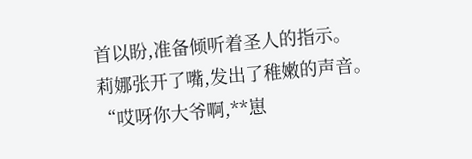首以盼,准备倾听着圣人的指示。
莉娜张开了嘴,发出了稚嫩的声音。
“哎呀你大爷啊,**崽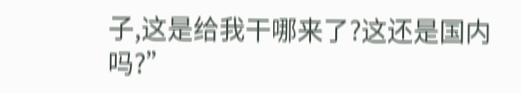子,这是给我干哪来了?这还是国内吗?”